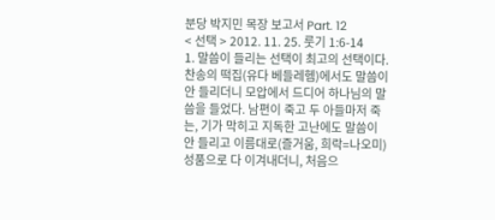분당 박지민 목장 보고서 Part. 12
< 선택 > 2012. 11. 25. 룻기 1:6-14
1. 말씀이 들리는 선택이 최고의 선택이다. 찬송의 떡집(유다 베들레헴)에서도 말씀이 안 들리더니 모압에서 드디어 하나님의 말씀을 들었다. 남편이 죽고 두 아들마저 죽는, 기가 막히고 지독한 고난에도 말씀이 안 들리고 이름대로(즐거움, 희락=나오미) 성품으로 다 이겨내더니, 처음으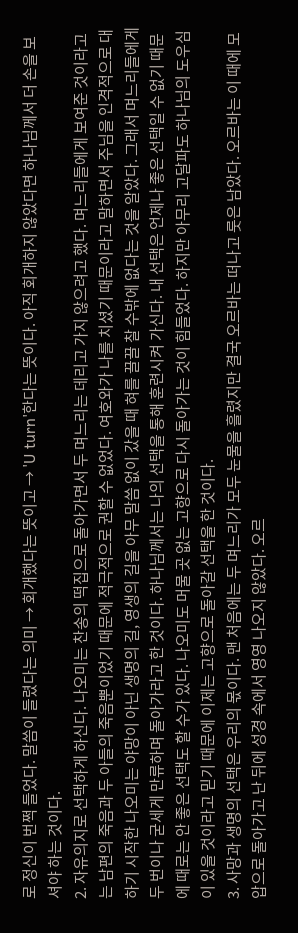로 정신이 번쩍 들었다. 말씀이 들렸다는 의미 → 회개했다는 뜻이고 → 'U turn'한다는 뜻이다. 아직 회개하지 않았다면 하나님께서 더 손을 보셔야 하는 것이다.
2. 자유의지로 선택하게 하신다. 나오미는 찬송의 떡집으로 돌아가면서 두 며느리는 데리고 가지 않으려고 했다. 며느리들에게 보여준 것이라고는 남편의 죽음과 두 아들의 죽음뿐이었기 때문에 적극적으로 권할 수 없었다. 여호와가 나를 치셨기 때문이라고 말하면서 주님을 인격적으로 대하기 시작한 나오미는 야망이 아닌 생명의 길, 영생의 길을 아무 말씀 없이 갔을 때 혀를 끌끌 찰 수밖에 없다는 것을 알았다. 그래서 며느리들에게 두 번이나 굳세게 만류하며 돌아가라고 한 것이다. 하나님께서는 나의 선택을 통해 훈련시켜 가신다. 내 선택은 언제나 좋은 선택일 수 없기 때문에 때로는 안 좋은 선택도 할 수가 있다. 나오미도 머물 곳 없는 고향으로 다시 돌아가는 것이 힘들었다. 하지만 아무리 고달파도 하나님의 도우심이 있을 것이라고 믿기 때문에 이제는 고향으로 돌아갈 선택을 한 것이다.
3. 사망과 생명의 선택은 우리의 몫이다. 맨 처음에는 두 며느리가 모두 눈물을 흘렸지만 결국 오르바는 떠나고 룻은 남았다. 오르바는 이 때에 모압으로 돌아가고 난 뒤에 성경 속에서 영영 나오지 않았다. 오르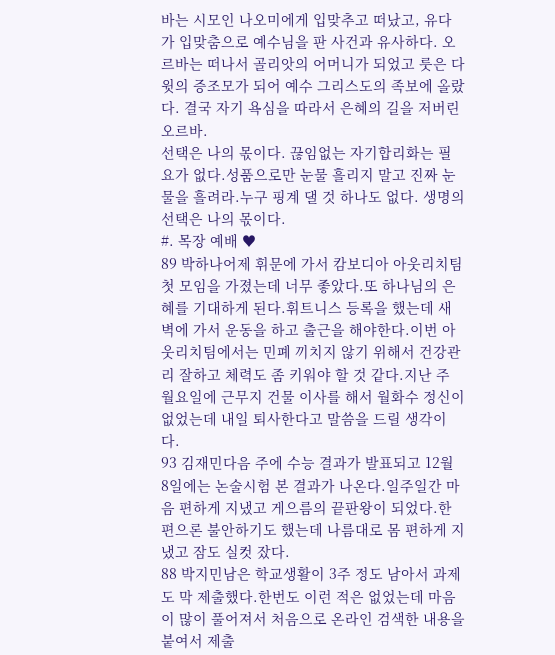바는 시모인 나오미에게 입맞추고 떠났고, 유다가 입맞춤으로 예수님을 판 사건과 유사하다. 오르바는 떠나서 골리앗의 어머니가 되었고 룻은 다윗의 증조모가 되어 예수 그리스도의 족보에 올랐다. 결국 자기 욕심을 따라서 은혜의 길을 저버린 오르바.
선택은 나의 몫이다. 끊임없는 자기합리화는 필요가 없다.성품으로만 눈물 흘리지 말고 진짜 눈물을 흘려라.누구 핑계 댈 것 하나도 없다. 생명의 선택은 나의 몫이다.
#. 목장 예배 ♥
89 박하나어제 휘문에 가서 캄보디아 아웃리치팀 첫 모임을 가졌는데 너무 좋았다.또 하나님의 은혜를 기대하게 된다.휘트니스 등록을 했는데 새벽에 가서 운동을 하고 출근을 해야한다.이번 아웃리치팀에서는 민폐 끼치지 않기 위해서 건강관리 잘하고 체력도 좀 키워야 할 것 같다.지난 주 월요일에 근무지 건물 이사를 해서 월화수 정신이 없었는데 내일 퇴사한다고 말씀을 드릴 생각이다.
93 김재민다음 주에 수능 결과가 발표되고 12월 8일에는 논술시험 본 결과가 나온다.일주일간 마음 편하게 지냈고 게으름의 끝판왕이 되었다.한편으론 불안하기도 했는데 나름대로 몸 편하게 지냈고 잠도 실컷 잤다.
88 박지민남은 학교생활이 3주 정도 남아서 과제도 막 제출했다.한번도 이런 적은 없었는데 마음이 많이 풀어져서 처음으로 온라인 검색한 내용을 붙여서 제출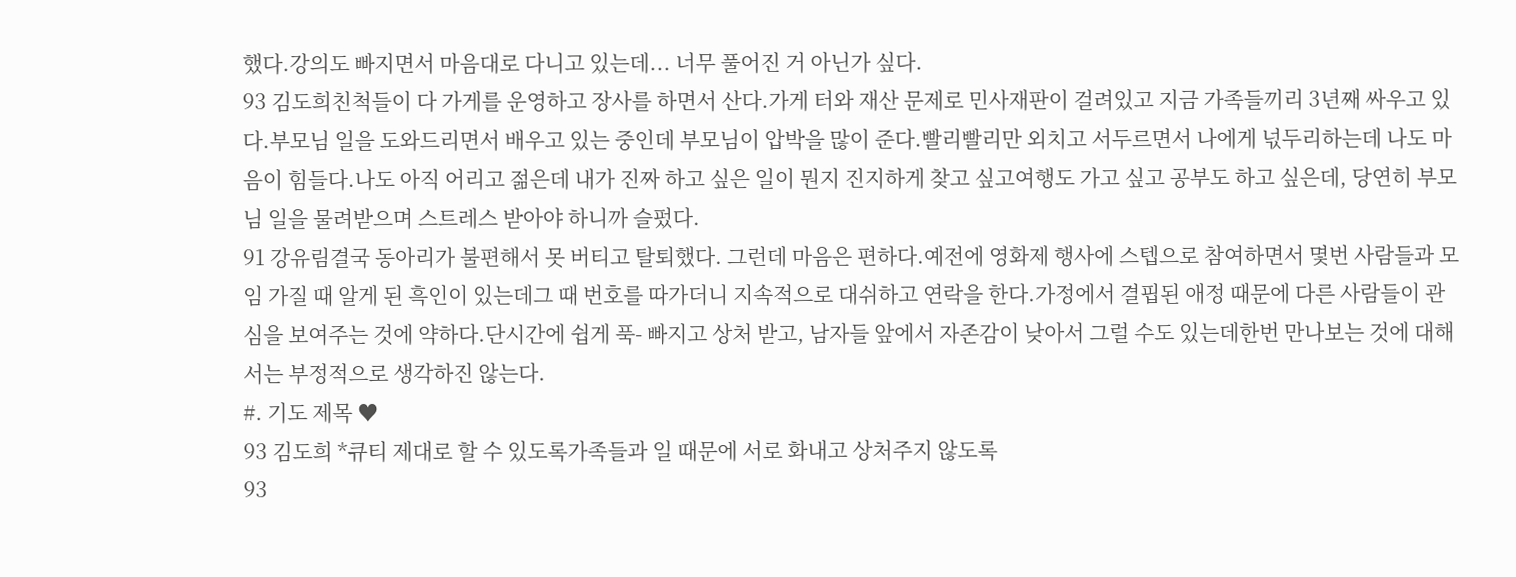했다.강의도 빠지면서 마음대로 다니고 있는데... 너무 풀어진 거 아닌가 싶다.
93 김도희친척들이 다 가게를 운영하고 장사를 하면서 산다.가게 터와 재산 문제로 민사재판이 걸려있고 지금 가족들끼리 3년째 싸우고 있다.부모님 일을 도와드리면서 배우고 있는 중인데 부모님이 압박을 많이 준다.빨리빨리만 외치고 서두르면서 나에게 넋두리하는데 나도 마음이 힘들다.나도 아직 어리고 젊은데 내가 진짜 하고 싶은 일이 뭔지 진지하게 찾고 싶고여행도 가고 싶고 공부도 하고 싶은데, 당연히 부모님 일을 물려받으며 스트레스 받아야 하니까 슬펐다.
91 강유림결국 동아리가 불편해서 못 버티고 탈퇴했다. 그런데 마음은 편하다.예전에 영화제 행사에 스텝으로 참여하면서 몇번 사람들과 모임 가질 때 알게 된 흑인이 있는데그 때 번호를 따가더니 지속적으로 대쉬하고 연락을 한다.가정에서 결핍된 애정 때문에 다른 사람들이 관심을 보여주는 것에 약하다.단시간에 쉽게 푹- 빠지고 상처 받고, 남자들 앞에서 자존감이 낮아서 그럴 수도 있는데한번 만나보는 것에 대해서는 부정적으로 생각하진 않는다.
#. 기도 제목 ♥
93 김도희 *큐티 제대로 할 수 있도록가족들과 일 때문에 서로 화내고 상처주지 않도록
93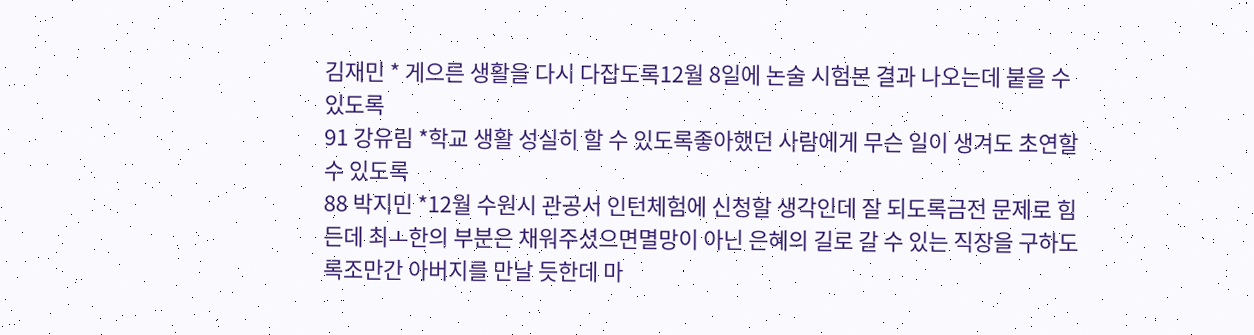김재민 * 게으른 생활을 다시 다잡도록12월 8일에 논술 시험본 결과 나오는데 붙을 수 있도록
91 강유림 *학교 생활 성실히 할 수 있도록좋아했던 사람에게 무슨 일이 생겨도 초연할 수 있도록
88 박지민 *12월 수원시 관공서 인턴체험에 신청할 생각인데 잘 되도록금전 문제로 힘든데 최ㅗ한의 부분은 채워주셨으면멸망이 아닌 은혜의 길로 갈 수 있는 직장을 구하도록조만간 아버지를 만날 듯한데 마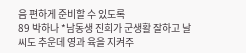음 편하게 준비할 수 있도록
89 박하나 *남동생 진희가 군생활 잘하고 날씨도 추운데 영과 육을 지켜주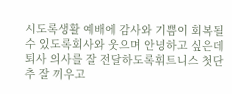시도록생활 예배에 감사와 기쁨이 회복될 수 있도록회사와 웃으며 안녕하고 싶은데 퇴사 의사를 잘 전달하도록휘트니스 첫단추 잘 끼우고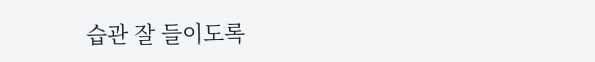습관 잘 들이도록